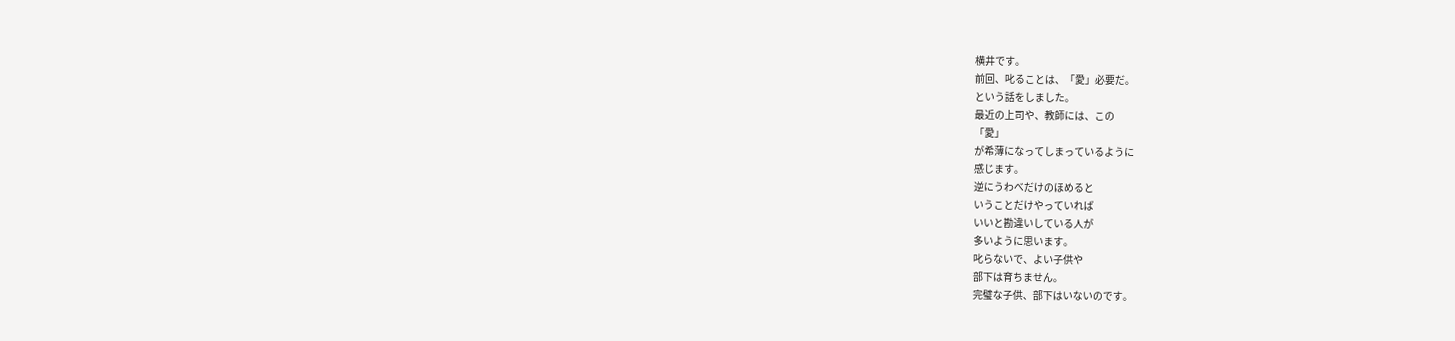横井です。
前回、叱ることは、「愛」必要だ。
という話をしました。
最近の上司や、教師には、この
「愛」
が希薄になってしまっているように
感じます。
逆にうわべだけのほめると
いうことだけやっていれば
いいと勘違いしている人が
多いように思います。
叱らないで、よい子供や
部下は育ちません。
完璧な子供、部下はいないのです。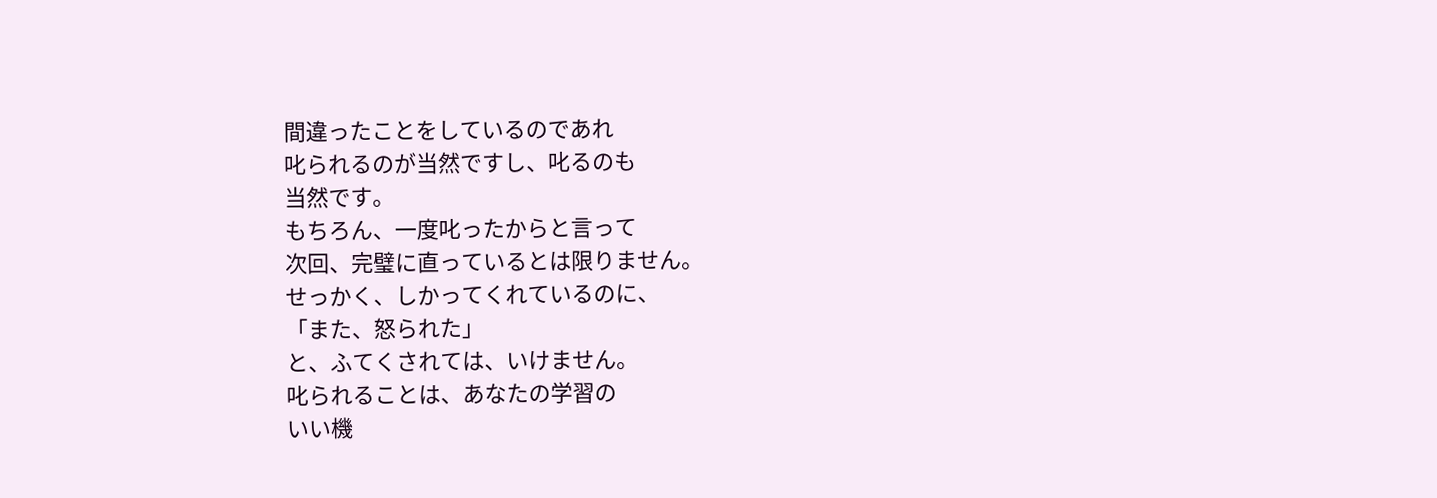間違ったことをしているのであれ
叱られるのが当然ですし、叱るのも
当然です。
もちろん、一度叱ったからと言って
次回、完璧に直っているとは限りません。
せっかく、しかってくれているのに、
「また、怒られた」
と、ふてくされては、いけません。
叱られることは、あなたの学習の
いい機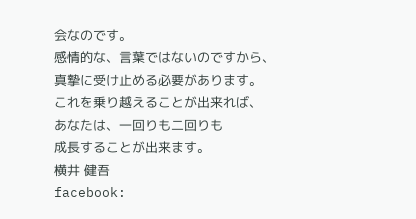会なのです。
感情的な、言葉ではないのですから、
真摯に受け止める必要があります。
これを乗り越えることが出来れば、
あなたは、一回りも二回りも
成長することが出来ます。
横井 健吾
facebook: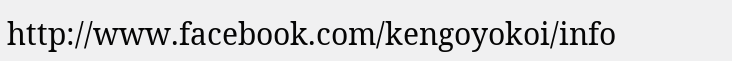http://www.facebook.com/kengoyokoi/info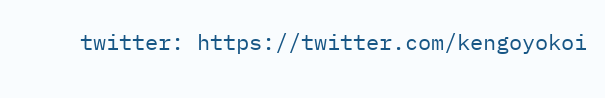twitter: https://twitter.com/kengoyokoi